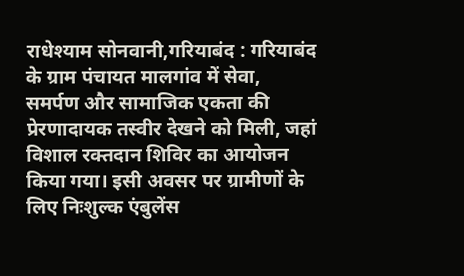राधेश्याम सोनवानी,गरियाबंद : गरियाबंद के ग्राम पंचायत मालगांव में सेवा, समर्पण और सामाजिक एकता की प्रेरणादायक तस्वीर देखने को मिली, जहां विशाल रक्तदान शिविर का आयोजन किया गया। इसी अवसर पर ग्रामीणों के लिए निःशुल्क एंबुलेंस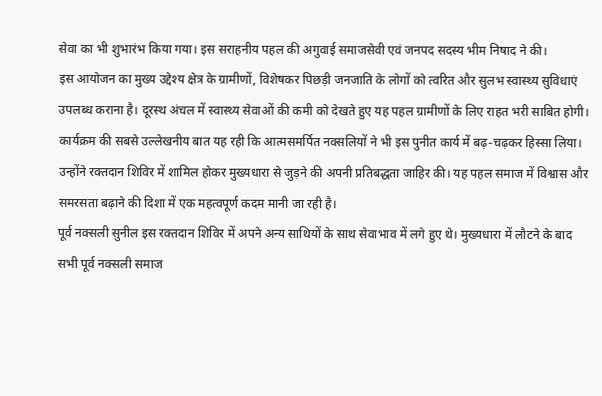सेवा का भी शुभारंभ किया गया। इस सराहनीय पहल की अगुवाई समाजसेवी एवं जनपद सदस्य भीम निषाद ने की।
इस आयोजन का मुख्य उद्देश्य क्षेत्र के ग्रामीणों, विशेषकर पिछड़ी जनजाति के लोगों को त्वरित और सुलभ स्वास्थ्य सुविधाएं उपलब्ध कराना है। दूरस्थ अंचल में स्वास्थ्य सेवाओं की कमी को देखते हुए यह पहल ग्रामीणों के लिए राहत भरी साबित होगी। कार्यक्रम की सबसे उल्लेखनीय बात यह रही कि आत्मसमर्पित नक्सलियों ने भी इस पुनीत कार्य में बढ़-चढ़कर हिस्सा लिया। उन्होंने रक्तदान शिविर में शामिल होकर मुख्यधारा से जुड़ने की अपनी प्रतिबद्धता जाहिर की। यह पहल समाज में विश्वास और समरसता बढ़ाने की दिशा में एक महत्वपूर्ण कदम मानी जा रही है।
पूर्व नक्सली सुनील इस रक्तदान शिविर में अपने अन्य साथियों के साथ सेवाभाव में लगे हुए थे। मुख्यधारा में लौटने के बाद सभी पूर्व नक्सली समाज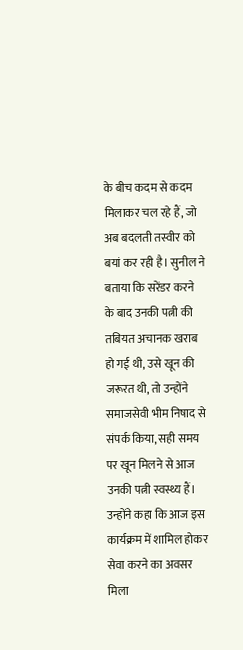के बीच कदम से कदम मिलाकर चल रहे हैं, जो अब बदलती तस्वीर को बयां कर रही है। सुनील ने बताया कि सरेंडर करने के बाद उनकी पत्नी की तबियत अचानक खराब हो गई थी, उसे खून की जरूरत थी, तो उन्होंने समाजसेवी भीम निषाद से संपर्क किया, सही समय पर खून मिलने से आज उनकी पत्नी स्वस्थ्य हैं। उन्होंने कहा कि आज इस कार्यक्रम में शामिल होकर सेवा करने का अवसर मिला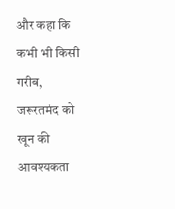और कहा कि कभी भी किसी गरीब, जरूरतमंद को खून की आवश्यकता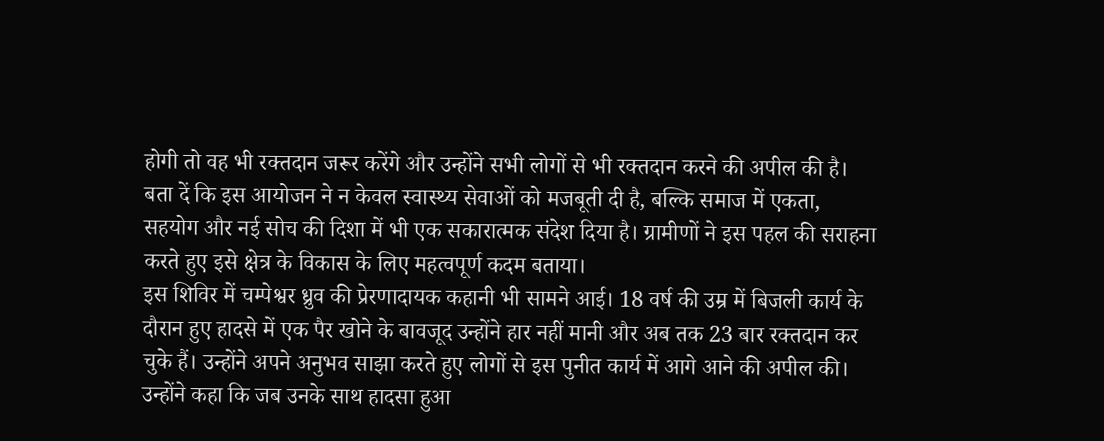होगी तो वह भी रक्तदान जरूर करेंगे और उन्होंने सभी लोगों से भी रक्तदान करने की अपील की है।
बता दें कि इस आयोजन ने न केवल स्वास्थ्य सेवाओं को मजबूती दी है, बल्कि समाज में एकता, सहयोग और नई सोच की दिशा में भी एक सकारात्मक संदेश दिया है। ग्रामीणों ने इस पहल की सराहना करते हुए इसे क्षेत्र के विकास के लिए महत्वपूर्ण कदम बताया।
इस शिविर में चम्पेश्वर ध्रुव की प्रेरणादायक कहानी भी सामने आई। 18 वर्ष की उम्र में बिजली कार्य के दौरान हुए हादसे में एक पैर खोने के बावजूद उन्होंने हार नहीं मानी और अब तक 23 बार रक्तदान कर चुके हैं। उन्होंने अपने अनुभव साझा करते हुए लोगों से इस पुनीत कार्य में आगे आने की अपील की। उन्होंने कहा कि जब उनके साथ हादसा हुआ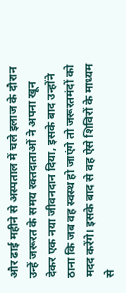और ढाई महीने से अस्पताल में चले इलाज के दौरान उन्हें जरूरत के समय रक्तदाताओं ने अपना खून देकर एक नया जीवनदान दिया, इसके बाद उन्होंने ठाना कि जब वह स्वस्थ हो जाएंगे तो जरूरतमंदों को मदद करेंगे। इसके बाद से वह ऐसे शिविरों के माध्यम से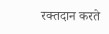रक्तदान करते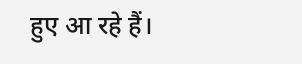हुए आ रहे हैं।